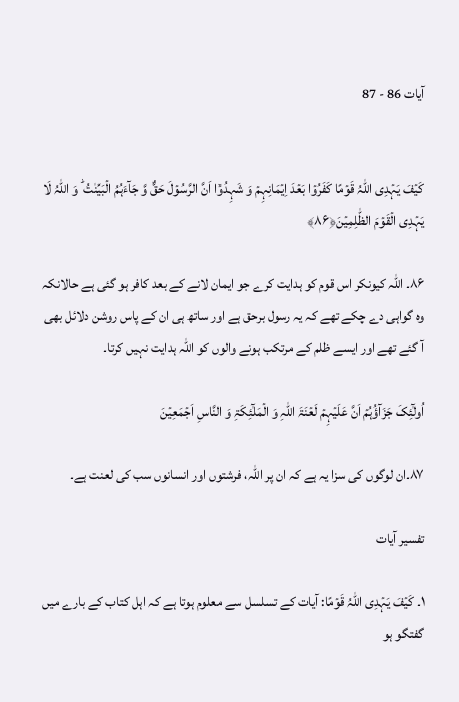آیات 86 - 87


کَیۡفَ یَہۡدِی اللّٰہُ قَوۡمًا کَفَرُوۡا بَعۡدَ اِیۡمَانِہِمۡ وَ شَہِدُوۡۤا اَنَّ الرَّسُوۡلَ حَقٌّ وَّ جَآءَہُمُ الۡبَیِّنٰتُ ؕ وَ اللّٰہُ لَا یَہۡدِی الۡقَوۡمَ الظّٰلِمِیۡنَ﴿۸۶﴾

۸۶۔ اللہ کیونکر اس قوم کو ہدایت کرے جو ایمان لانے کے بعد کافر ہو گئی ہے حالانکہ وہ گواہی دے چکے تھے کہ یہ رسول برحق ہے اور ساتھ ہی ان کے پاس روشن دلائل بھی آ گئے تھے اور ایسے ظلم کے مرتکب ہونے والوں کو اللہ ہدایت نہیں کرتا۔

اُولٰٓئِکَ جَزَآؤُہُمۡ اَنَّ عَلَیۡہِمۡ لَعۡنَۃَ اللّٰہِ وَ الۡمَلٰٓئِکَۃِ وَ النَّاسِ اَجۡمَعِیۡنَ

۸۷۔ان لوگوں کی سزا یہ ہے کہ ان پر اللہ، فرشتوں اور انسانوں سب کی لعنت ہے۔

تفسیر آیات

۱۔ کَیۡفَ یَہۡدِی اللّٰہُ قَوۡمًا: آیات کے تسلسل سے معلوم ہوتا ہے کہ اہل کتاب کے بارے میں گفتگو ہو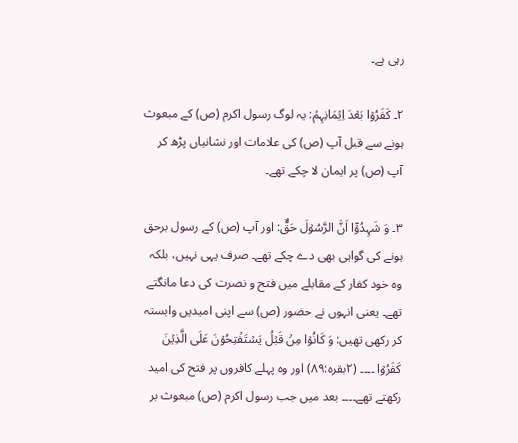رہی ہے۔

۲۔ کَفَرُوۡا بَعۡدَ اِیۡمَانِہِمۡ: یہ لوگ رسول اکرم (ص) کے مبعوث ہونے سے قبل آپ (ص) کی علامات اور نشانیاں پڑھ کر آپ (ص) پر ایمان لا چکے تھے۔

۳۔ وَ شَہِدُوۡۤا اَنَّ الرَّسُوۡلَ حَقٌّ: اور آپ (ص) کے رسول برحق ہونے کی گواہی بھی دے چکے تھے۔ صرف یہی نہیں، بلکہ وہ خود کفار کے مقابلے میں فتح و نصرت کی دعا مانگتے تھے۔ یعنی انہوں نے حضور (ص) سے اپنی امیدیں وابستہ کر رکھی تھیں: وَ کَانُوۡا مِنۡ قَبۡلُ یَسۡتَفۡتِحُوۡنَ عَلَی الَّذِیۡنَ کَفَرُوۡا ۔۔۔۔ (۲بقرہ:۸۹) اور وہ پہلے کافروں پر فتح کی امید رکھتے تھے۔۔۔۔ بعد میں جب رسول اکرم (ص) مبعوث بر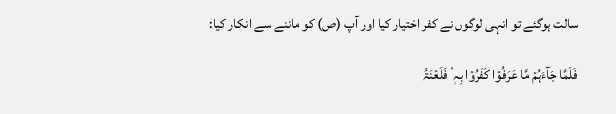سالت ہوگئے تو انہی لوگوں نے کفر اختیار کیا اور آپ (ص) کو ماننے سے انکار کیا:

فَلَمَّا جَآءَہُمۡ مَّا عَرَفُوۡا کَفَرُوۡا بِہٖ ۫ فَلَعۡنَۃُ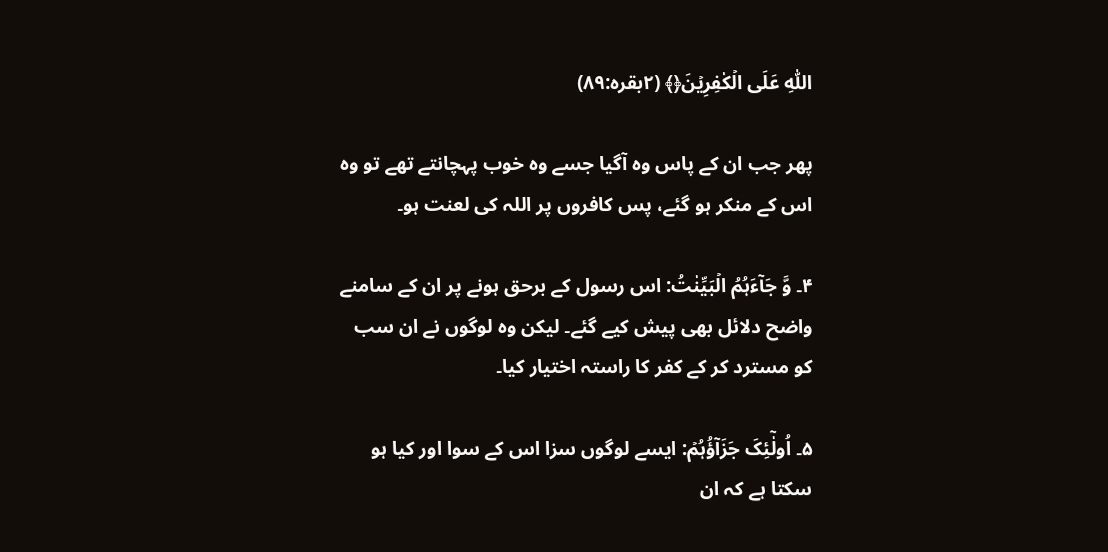اللّٰہِ عَلَی الۡکٰفِرِیۡنَ﴿﴾ (۲بقرہ:۸۹)

پھر جب ان کے پاس وہ آگیا جسے وہ خوب پہچانتے تھے تو وہ اس کے منکر ہو گئے، پس کافروں پر اللہ کی لعنت ہو۔

۴۔ وَّ جَآءَہُمُ الۡبَیِّنٰتُ: اس رسول کے برحق ہونے پر ان کے سامنے واضح دلائل بھی پیش کیے گئے۔ لیکن وہ لوگوں نے ان سب کو مسترد کر کے کفر کا راستہ اختیار کیا۔

۵۔ اُولٰٓئِکَ جَزَآؤُہُمۡ: ایسے لوگوں سزا اس کے سوا اور کیا ہو سکتا ہے کہ ان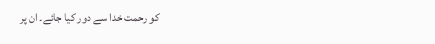کو رحمت خدا سے دور کیا جائے۔ ان پر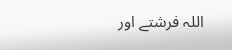اللہ فرشتے اور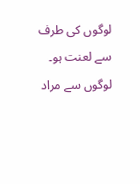لوگوں کی طرف سے لعنت ہو۔ لوگوں سے مراد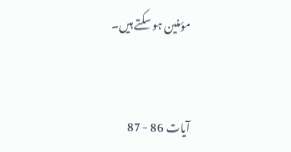مؤمنین ہو سکتے ہیں۔


آیات 86 - 87